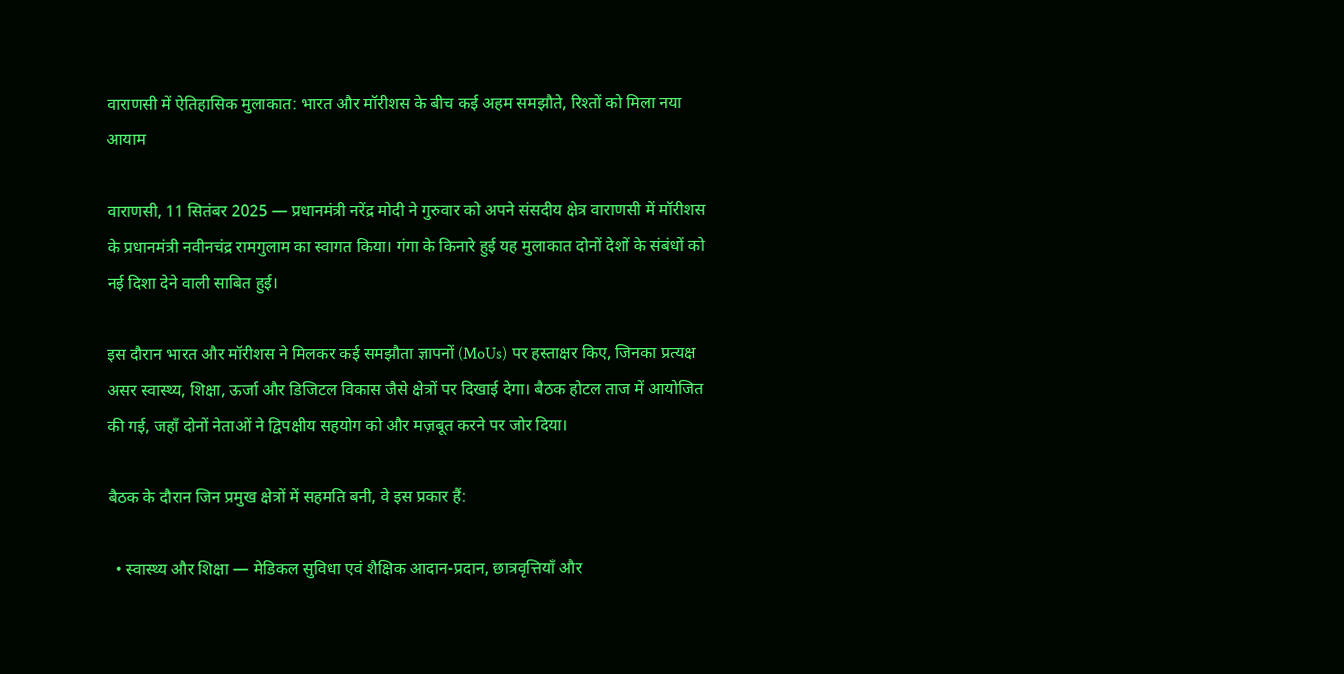वाराणसी में ऐतिहासिक मुलाकात: भारत और मॉरीशस के बीच कई अहम समझौते, रिश्तों को मिला नया आयाम

वाराणसी, 11 सितंबर 2025 — प्रधानमंत्री नरेंद्र मोदी ने गुरुवार को अपने संसदीय क्षेत्र वाराणसी में मॉरीशस के प्रधानमंत्री नवीनचंद्र रामगुलाम का स्वागत किया। गंगा के किनारे हुई यह मुलाकात दोनों देशों के संबंधों को नई दिशा देने वाली साबित हुई।

इस दौरान भारत और मॉरीशस ने मिलकर कई समझौता ज्ञापनों (MoUs) पर हस्ताक्षर किए, जिनका प्रत्यक्ष असर स्वास्थ्य, शिक्षा, ऊर्जा और डिजिटल विकास जैसे क्षेत्रों पर दिखाई देगा। बैठक होटल ताज में आयोजित की गई, जहाँ दोनों नेताओं ने द्विपक्षीय सहयोग को और मज़बूत करने पर जोर दिया।

बैठक के दौरान जिन प्रमुख क्षेत्रों में सहमति बनी, वे इस प्रकार हैं:

  • स्वास्थ्य और शिक्षा — मेडिकल सुविधा एवं शैक्षिक आदान-प्रदान, छात्रवृत्तियाँ और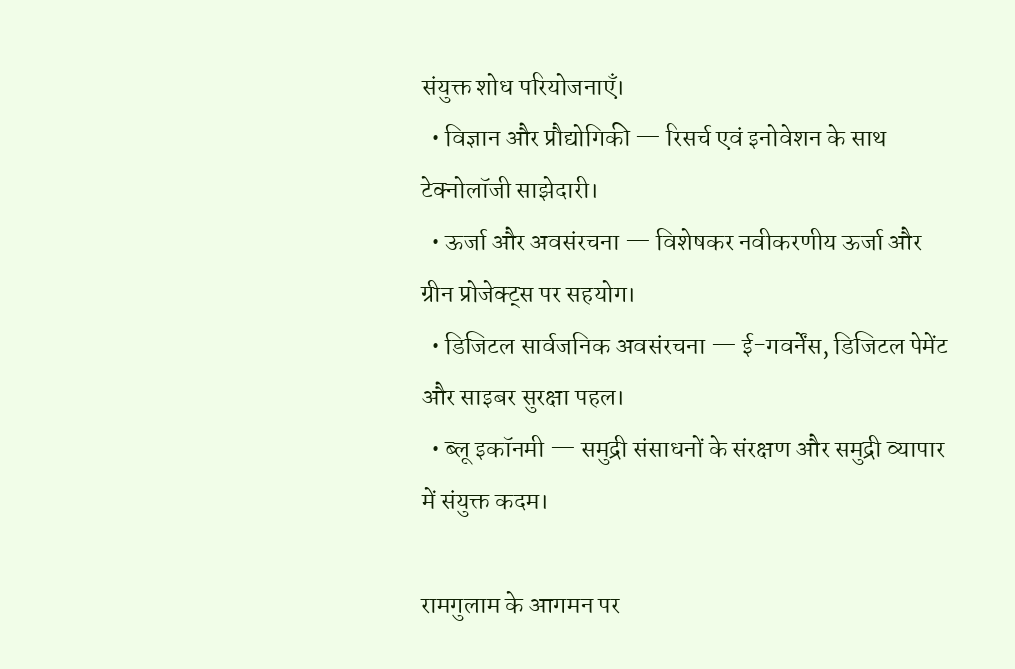संयुक्त शोध परियोजनाएँ।
  • विज्ञान और प्रौद्योगिकी — रिसर्च एवं इनोवेशन के साथ टेक्नोलॉजी साझेदारी।
  • ऊर्जा और अवसंरचना — विशेषकर नवीकरणीय ऊर्जा और ग्रीन प्रोजेक्ट्स पर सहयोग।
  • डिजिटल सार्वजनिक अवसंरचना — ई-गवर्नेंस, डिजिटल पेमेंट और साइबर सुरक्षा पहल।
  • ब्लू इकॉनमी — समुद्री संसाधनों के संरक्षण और समुद्री व्यापार में संयुक्त कदम।

रामगुलाम के आगमन पर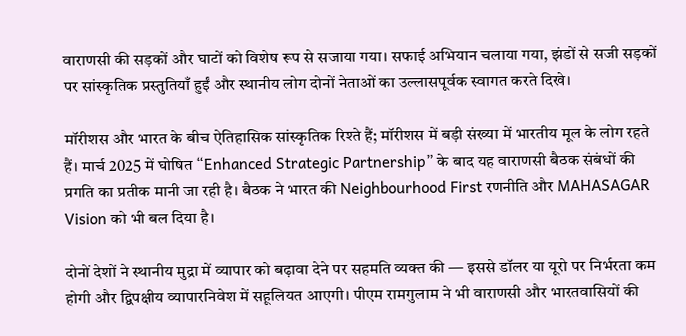वाराणसी की सड़कों और घाटों को विशेष रूप से सजाया गया। सफाई अभियान चलाया गया, झंडों से सजी सड़कों पर सांस्कृतिक प्रस्तुतियाँ हुईं और स्थानीय लोग दोनों नेताओं का उल्लासपूर्वक स्वागत करते दिखे।

मॉरीशस और भारत के बीच ऐतिहासिक सांस्कृतिक रिश्ते हैं; मॉरीशस में बड़ी संख्या में भारतीय मूल के लोग रहते हैं। मार्च 2025 में घोषित “Enhanced Strategic Partnership” के बाद यह वाराणसी बैठक संबंधों की प्रगति का प्रतीक मानी जा रही है। बैठक ने भारत की Neighbourhood First रणनीति और MAHASAGAR Vision को भी बल दिया है।

दोनों देशों ने स्थानीय मुद्रा में व्यापार को बढ़ावा देने पर सहमति व्यक्त की — इससे डॉलर या यूरो पर निर्भरता कम होगी और द्विपक्षीय व्यापारनिवेश में सहूलियत आएगी। पीएम रामगुलाम ने भी वाराणसी और भारतवासियों की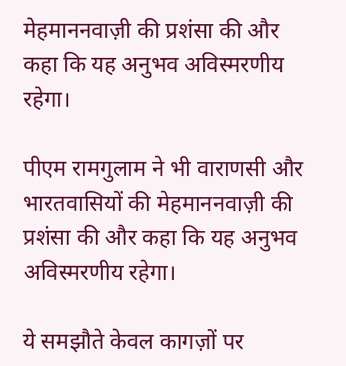मेहमाननवाज़ी की प्रशंसा की और कहा कि यह अनुभव अविस्मरणीय रहेगा।

पीएम रामगुलाम ने भी वाराणसी और भारतवासियों की मेहमाननवाज़ी की प्रशंसा की और कहा कि यह अनुभव अविस्मरणीय रहेगा।

ये समझौते केवल कागज़ों पर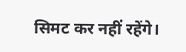सिमट कर नहीं रहेंगे।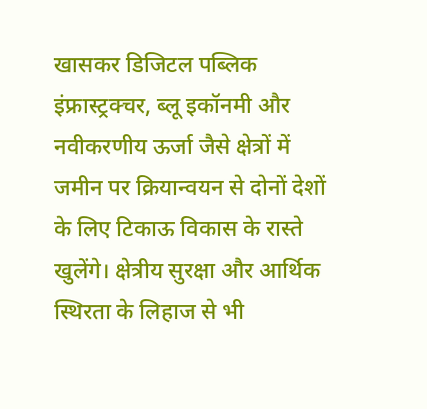खासकर डिजिटल पब्लिक इंफ्रास्ट्रक्चर, ब्लू इकॉनमी और नवीकरणीय ऊर्जा जैसे क्षेत्रों में जमीन पर क्रियान्वयन से दोनों देशों के लिए टिकाऊ विकास के रास्ते खुलेंगे। क्षेत्रीय सुरक्षा और आर्थिक स्थिरता के लिहाज से भी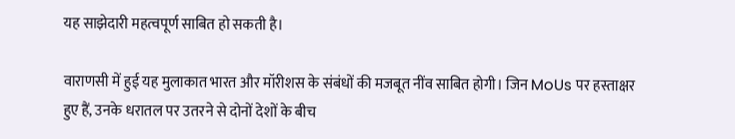यह साझेदारी महत्वपूर्ण साबित हो सकती है।

वाराणसी में हुई यह मुलाकात भारत और मॉरीशस के संबंधों की मजबूत नींव साबित होगी। जिन MoUs पर हस्ताक्षर हुए हैं, उनके धरातल पर उतरने से दोनों देशों के बीच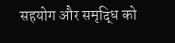सहयोग और समृद्धि को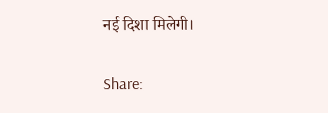नई दिशा मिलेगी।

Share: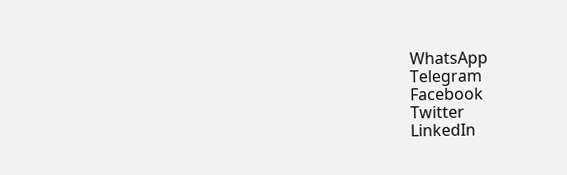WhatsApp
Telegram
Facebook
Twitter
LinkedIn